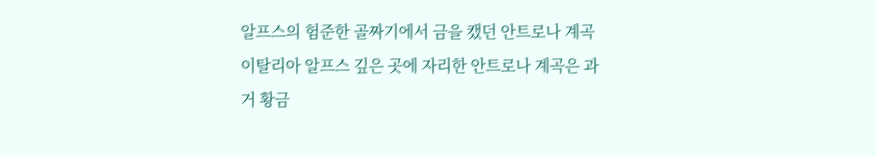알프스의 험준한 골짜기에서 금을 캤던 안트로나 계곡
이탈리아 알프스 깊은 곳에 자리한 안트로나 계곡은 과거 황금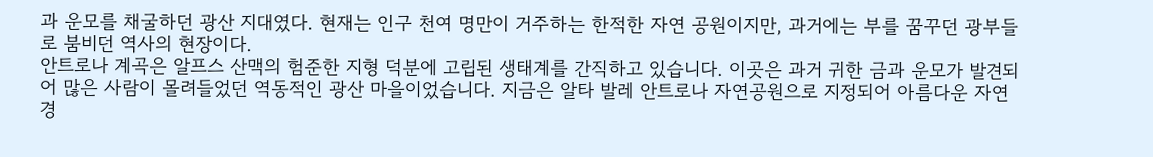과 운모를 채굴하던 광산 지대였다. 현재는 인구 천여 명만이 거주하는 한적한 자연 공원이지만, 과거에는 부를 꿈꾸던 광부들로 붐비던 역사의 현장이다.
안트로나 계곡은 알프스 산맥의 험준한 지형 덕분에 고립된 생태계를 간직하고 있습니다. 이곳은 과거 귀한 금과 운모가 발견되어 많은 사람이 몰려들었던 역동적인 광산 마을이었습니다. 지금은 알타 발레 안트로나 자연공원으로 지정되어 아름다운 자연경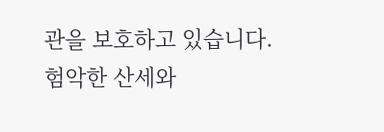관을 보호하고 있습니다. 험악한 산세와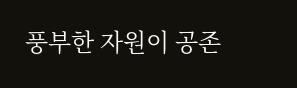풍부한 자원이 공존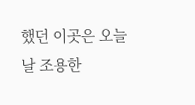했던 이곳은 오늘날 조용한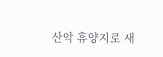산악 휴양지로 새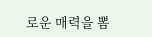로운 매력을 뽐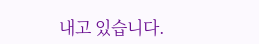내고 있습니다.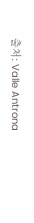출처: Valle Antrona